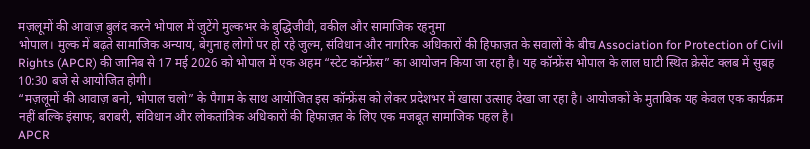मज़लूमों की आवाज़ बुलंद करने भोपाल में जुटेंगे मुल्कभर के बुद्धिजीवी, वकील और सामाजिक रहनुमा
भोपाल। मुल्क में बढ़ते सामाजिक अन्याय, बेगुनाह लोगों पर हो रहे जुल्म, संविधान और नागरिक अधिकारों की हिफाज़त के सवालों के बीच Association for Protection of Civil Rights (APCR) की जानिब से 17 मई 2026 को भोपाल में एक अहम “स्टेट कॉन्फ्रेंस” का आयोजन किया जा रहा है। यह कॉन्फ्रेंस भोपाल के लाल घाटी स्थित क्रेसेंट क्लब में सुबह 10:30 बजे से आयोजित होगी।
“मज़लूमों की आवाज़ बनो, भोपाल चलो” के पैगाम के साथ आयोजित इस कॉन्फ्रेंस को लेकर प्रदेशभर में खासा उत्साह देखा जा रहा है। आयोजकों के मुताबिक यह केवल एक कार्यक्रम नहीं बल्कि इंसाफ, बराबरी, संविधान और लोकतांत्रिक अधिकारों की हिफाज़त के लिए एक मजबूत सामाजिक पहल है।
APCR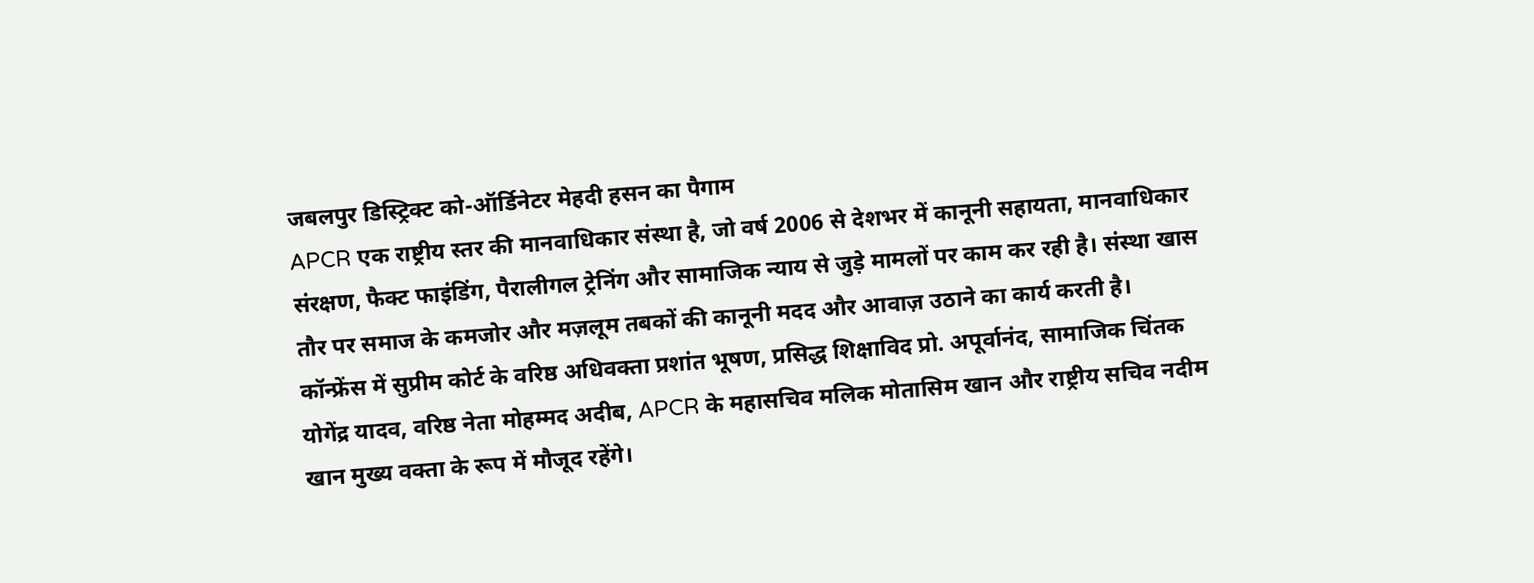जबलपुर डिस्ट्रिक्ट को-ऑर्डिनेटर मेहदी हसन का पैगाम
APCR एक राष्ट्रीय स्तर की मानवाधिकार संस्था है, जो वर्ष 2006 से देशभर में कानूनी सहायता, मानवाधिकार संरक्षण, फैक्ट फाइंडिंग, पैरालीगल ट्रेनिंग और सामाजिक न्याय से जुड़े मामलों पर काम कर रही है। संस्था खास तौर पर समाज के कमजोर और मज़लूम तबकों की कानूनी मदद और आवाज़ उठाने का कार्य करती है।
कॉन्फ्रेंस में सुप्रीम कोर्ट के वरिष्ठ अधिवक्ता प्रशांत भूषण, प्रसिद्ध शिक्षाविद प्रो. अपूर्वानंद, सामाजिक चिंतक योगेंद्र यादव, वरिष्ठ नेता मोहम्मद अदीब, APCR के महासचिव मलिक मोतासिम खान और राष्ट्रीय सचिव नदीम खान मुख्य वक्ता के रूप में मौजूद रहेंगे।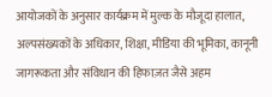आयोजकों के अनुसार कार्यक्रम में मुल्क के मौजूदा हालात, अल्पसंख्यकों के अधिकार, शिक्षा, मीडिया की भूमिका, कानूनी जागरूकता और संविधान की हिफाज़त जैसे अहम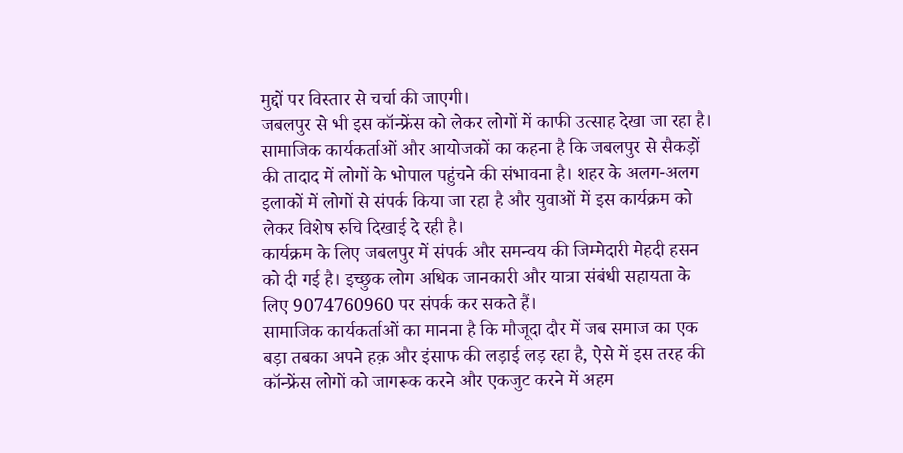मुद्दों पर विस्तार से चर्चा की जाएगी।
जबलपुर से भी इस कॉन्फ्रेंस को लेकर लोगों में काफी उत्साह देखा जा रहा है। सामाजिक कार्यकर्ताओं और आयोजकों का कहना है कि जबलपुर से सैकड़ों की तादाद में लोगों के भोपाल पहुंचने की संभावना है। शहर के अलग-अलग इलाकों में लोगों से संपर्क किया जा रहा है और युवाओं में इस कार्यक्रम को लेकर विशेष रुचि दिखाई दे रही है।
कार्यक्रम के लिए जबलपुर में संपर्क और समन्वय की जिम्मेदारी मेहदी हसन को दी गई है। इच्छुक लोग अधिक जानकारी और यात्रा संबंधी सहायता के लिए 9074760960 पर संपर्क कर सकते हैं।
सामाजिक कार्यकर्ताओं का मानना है कि मौजूदा दौर में जब समाज का एक बड़ा तबका अपने हक़ और इंसाफ की लड़ाई लड़ रहा है, ऐसे में इस तरह की कॉन्फ्रेंस लोगों को जागरूक करने और एकजुट करने में अहम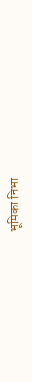भूमिका निभा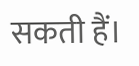सकती हैं।